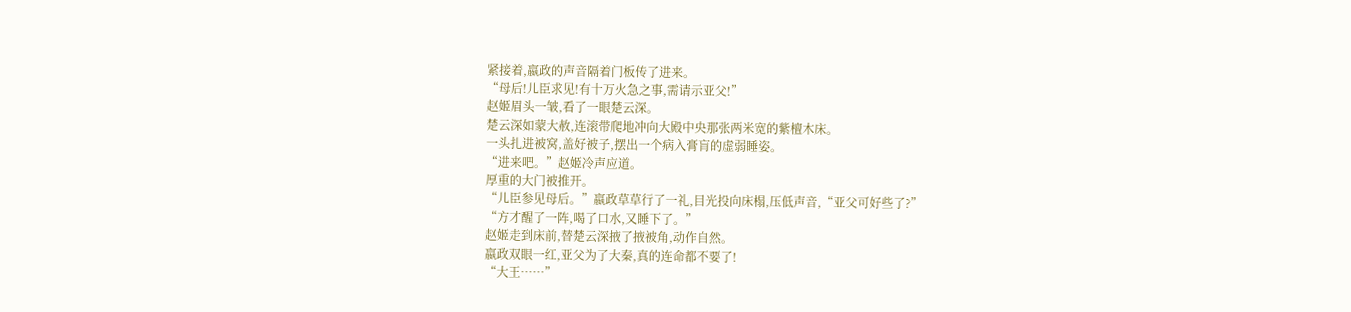紧接着,嬴政的声音隔着门板传了进来。
“母后!儿臣求见!有十万火急之事,需请示亚父!”
赵姬眉头一皱,看了一眼楚云深。
楚云深如蒙大赦,连滚带爬地冲向大殿中央那张两米宽的紫檀木床。
一头扎进被窝,盖好被子,摆出一个病入膏肓的虚弱睡姿。
“进来吧。”赵姬冷声应道。
厚重的大门被推开。
“儿臣参见母后。”嬴政草草行了一礼,目光投向床榻,压低声音,“亚父可好些了?”
“方才醒了一阵,喝了口水,又睡下了。”
赵姬走到床前,替楚云深掖了掖被角,动作自然。
嬴政双眼一红,亚父为了大秦,真的连命都不要了!
“大王……”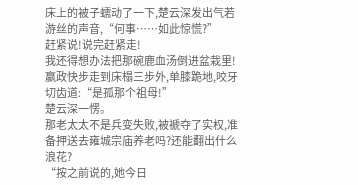床上的被子蠕动了一下,楚云深发出气若游丝的声音,“何事……如此惊慌?”
赶紧说!说完赶紧走!
我还得想办法把那碗鹿血汤倒进盆栽里!
嬴政快步走到床榻三步外,单膝跪地,咬牙切齿道:“是孤那个祖母!”
楚云深一愣。
那老太太不是兵变失败,被褫夺了实权,准备押送去雍城宗庙养老吗?还能翻出什么浪花?
“按之前说的,她今日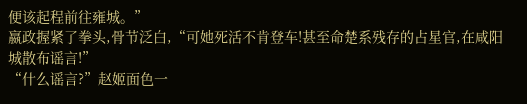便该起程前往雍城。”
嬴政握紧了拳头,骨节泛白,“可她死活不肯登车!甚至命楚系残存的占星官,在咸阳城散布谣言!”
“什么谣言?”赵姬面色一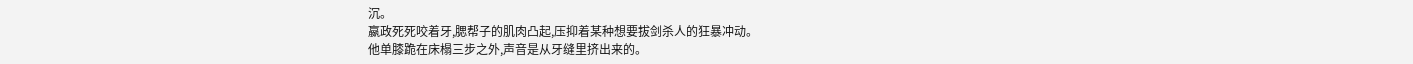沉。
嬴政死死咬着牙,腮帮子的肌肉凸起,压抑着某种想要拔剑杀人的狂暴冲动。
他单膝跪在床榻三步之外,声音是从牙缝里挤出来的。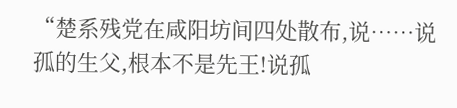“楚系残党在咸阳坊间四处散布,说……说孤的生父,根本不是先王!说孤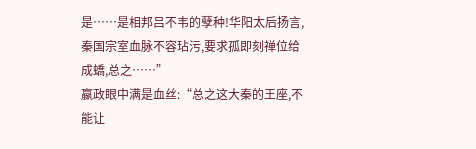是……是相邦吕不韦的孽种!华阳太后扬言,秦国宗室血脉不容玷污,要求孤即刻禅位给成蟜,总之……”
嬴政眼中满是血丝:“总之这大秦的王座,不能让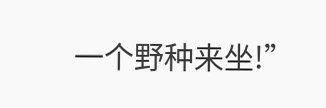一个野种来坐!”